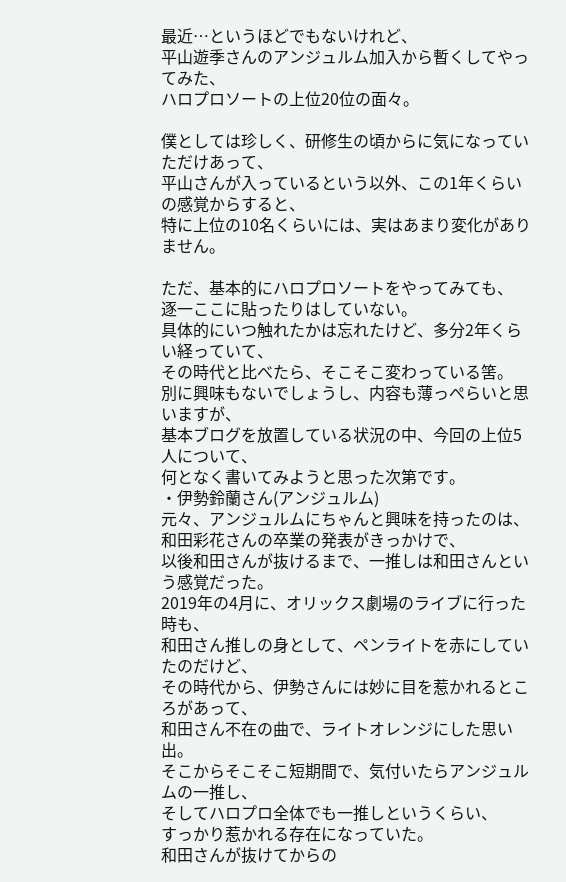最近…というほどでもないけれど、
平山遊季さんのアンジュルム加入から暫くしてやってみた、
ハロプロソートの上位20位の面々。

僕としては珍しく、研修生の頃からに気になっていただけあって、
平山さんが入っているという以外、この1年くらいの感覚からすると、
特に上位の10名くらいには、実はあまり変化がありません。

ただ、基本的にハロプロソートをやってみても、
逐一ここに貼ったりはしていない。
具体的にいつ触れたかは忘れたけど、多分2年くらい経っていて、
その時代と比べたら、そこそこ変わっている筈。
別に興味もないでしょうし、内容も薄っぺらいと思いますが、
基本ブログを放置している状況の中、今回の上位5人について、
何となく書いてみようと思った次第です。
・伊勢鈴蘭さん(アンジュルム)
元々、アンジュルムにちゃんと興味を持ったのは、
和田彩花さんの卒業の発表がきっかけで、
以後和田さんが抜けるまで、一推しは和田さんという感覚だった。
2019年の4月に、オリックス劇場のライブに行った時も、
和田さん推しの身として、ペンライトを赤にしていたのだけど、
その時代から、伊勢さんには妙に目を惹かれるところがあって、
和田さん不在の曲で、ライトオレンジにした思い出。
そこからそこそこ短期間で、気付いたらアンジュルムの一推し、
そしてハロプロ全体でも一推しというくらい、
すっかり惹かれる存在になっていた。
和田さんが抜けてからの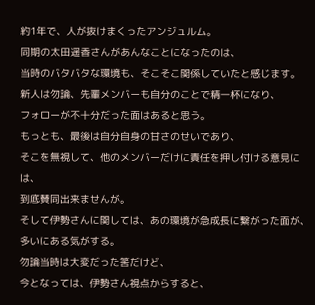約1年で、人が抜けまくったアンジュルム。
同期の太田遥香さんがあんなことになったのは、
当時のバタバタな環境も、そこそこ関係していたと感じます。
新人は勿論、先輩メンバーも自分のことで精一杯になり、
フォローが不十分だった面はあると思う。
もっとも、最後は自分自身の甘さのせいであり、
そこを無視して、他のメンバーだけに責任を押し付ける意見には、
到底賛同出来ませんが。
そして伊勢さんに関しては、あの環境が急成長に繋がった面が、
多いにある気がする。
勿論当時は大変だった筈だけど、
今となっては、伊勢さん視点からすると、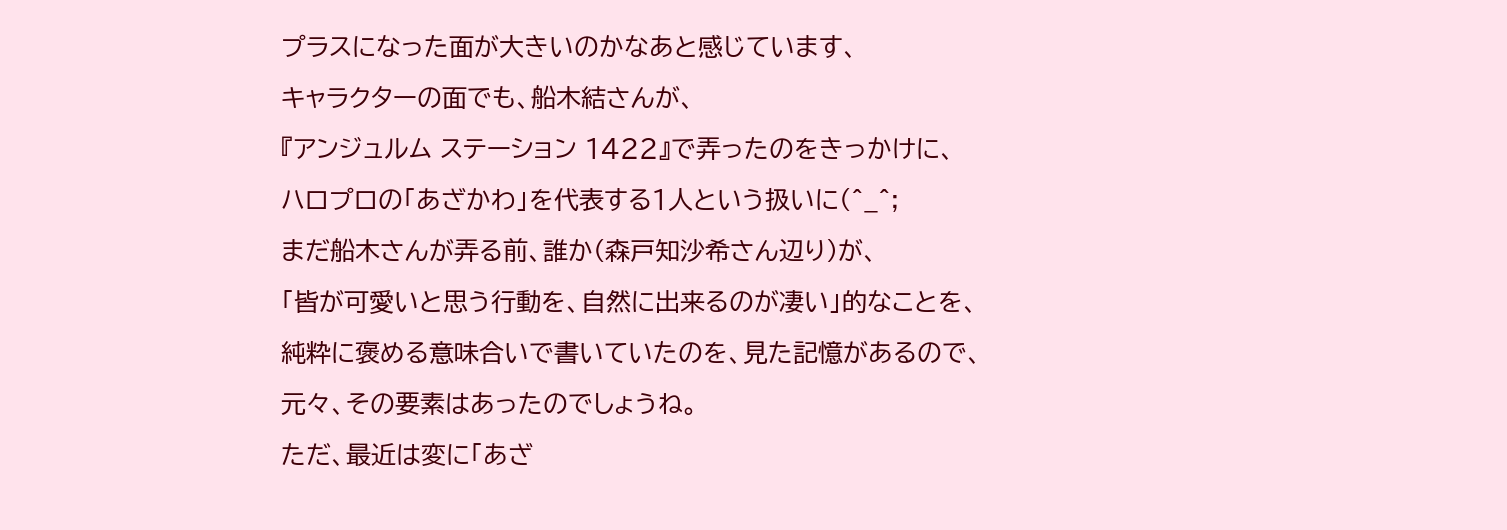プラスになった面が大きいのかなあと感じています、
キャラクターの面でも、船木結さんが、
『アンジュルム ステーション 1422』で弄ったのをきっかけに、
ハロプロの「あざかわ」を代表する1人という扱いに(^_^;
まだ船木さんが弄る前、誰か(森戸知沙希さん辺り)が、
「皆が可愛いと思う行動を、自然に出来るのが凄い」的なことを、
純粋に褒める意味合いで書いていたのを、見た記憶があるので、
元々、その要素はあったのでしょうね。
ただ、最近は変に「あざ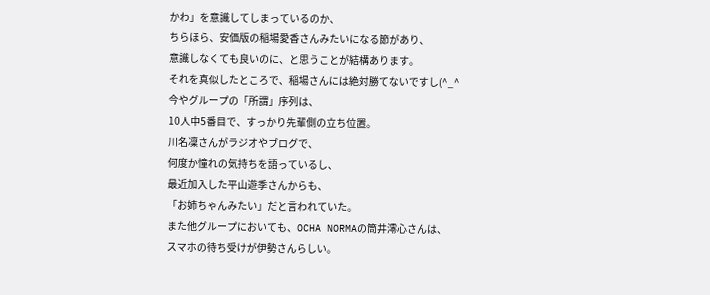かわ」を意識してしまっているのか、
ちらほら、安価版の稲場愛香さんみたいになる節があり、
意識しなくても良いのに、と思うことが結構あります。
それを真似したところで、稲場さんには絶対勝てないですし(^_^
今やグループの「所謂」序列は、
10人中5番目で、すっかり先輩側の立ち位置。
川名凜さんがラジオやブログで、
何度か憧れの気持ちを語っているし、
最近加入した平山遊季さんからも、
「お姉ちゃんみたい」だと言われていた。
また他グループにおいても、OCHA NORMAの筒井澪心さんは、
スマホの待ち受けが伊勢さんらしい。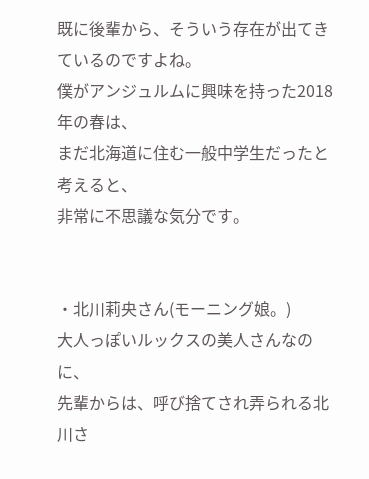既に後輩から、そういう存在が出てきているのですよね。
僕がアンジュルムに興味を持った2018年の春は、
まだ北海道に住む一般中学生だったと考えると、
非常に不思議な気分です。


・北川莉央さん(モーニング娘。)
大人っぽいルックスの美人さんなのに、
先輩からは、呼び捨てされ弄られる北川さ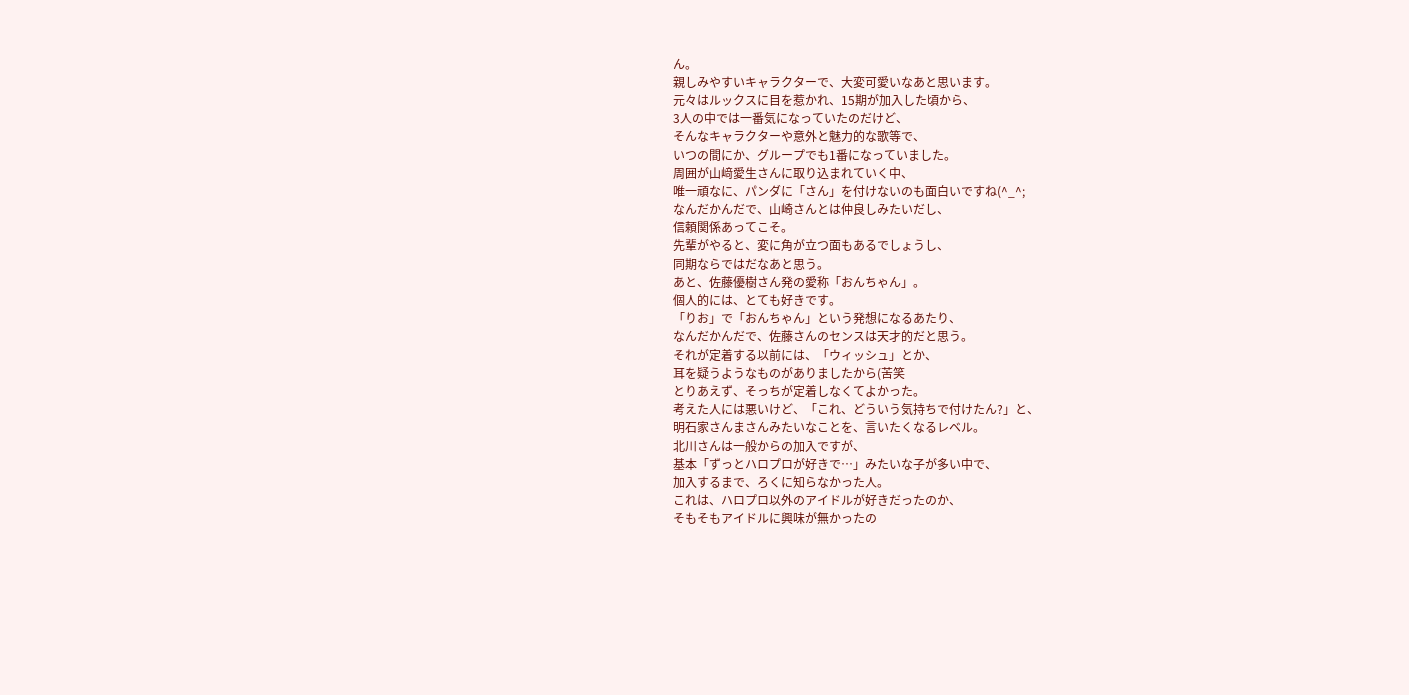ん。
親しみやすいキャラクターで、大変可愛いなあと思います。
元々はルックスに目を惹かれ、15期が加入した頃から、
3人の中では一番気になっていたのだけど、
そんなキャラクターや意外と魅力的な歌等で、
いつの間にか、グループでも1番になっていました。
周囲が山﨑愛生さんに取り込まれていく中、
唯一頑なに、パンダに「さん」を付けないのも面白いですね(^_^;
なんだかんだで、山崎さんとは仲良しみたいだし、
信頼関係あってこそ。
先輩がやると、変に角が立つ面もあるでしょうし、
同期ならではだなあと思う。
あと、佐藤優樹さん発の愛称「おんちゃん」。
個人的には、とても好きです。
「りお」で「おんちゃん」という発想になるあたり、
なんだかんだで、佐藤さんのセンスは天才的だと思う。
それが定着する以前には、「ウィッシュ」とか、
耳を疑うようなものがありましたから(苦笑
とりあえず、そっちが定着しなくてよかった。
考えた人には悪いけど、「これ、どういう気持ちで付けたん?」と、
明石家さんまさんみたいなことを、言いたくなるレベル。
北川さんは一般からの加入ですが、
基本「ずっとハロプロが好きで…」みたいな子が多い中で、
加入するまで、ろくに知らなかった人。
これは、ハロプロ以外のアイドルが好きだったのか、
そもそもアイドルに興味が無かったの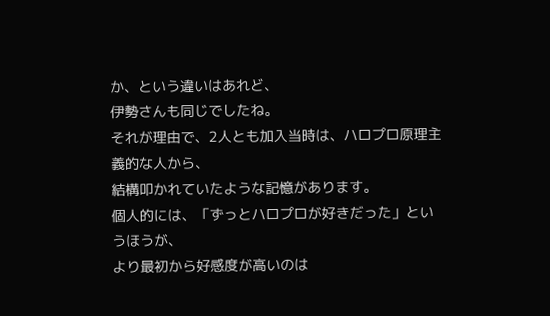か、という違いはあれど、
伊勢さんも同じでしたね。
それが理由で、2人とも加入当時は、ハロプロ原理主義的な人から、
結構叩かれていたような記憶があります。
個人的には、「ずっとハロプロが好きだった」というほうが、
より最初から好感度が高いのは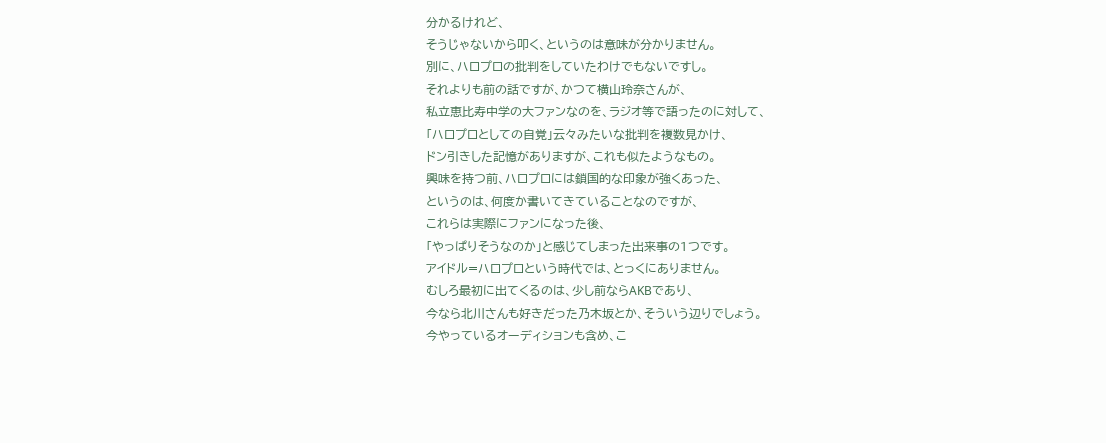分かるけれど、
そうじゃないから叩く、というのは意味が分かりません。
別に、ハロプロの批判をしていたわけでもないですし。
それよりも前の話ですが、かつて横山玲奈さんが、
私立恵比寿中学の大ファンなのを、ラジオ等で語ったのに対して、
「ハロプロとしての自覚」云々みたいな批判を複数見かけ、
ドン引きした記憶がありますが、これも似たようなもの。
興味を持つ前、ハロプロには鎖国的な印象が強くあった、
というのは、何度か書いてきていることなのですが、
これらは実際にファンになった後、
「やっぱりそうなのか」と感じてしまった出来事の1つです。
アイドル=ハロプロという時代では、とっくにありません。
むしろ最初に出てくるのは、少し前ならAKBであり、
今なら北川さんも好きだった乃木坂とか、そういう辺りでしょう。
今やっているオーディションも含め、こ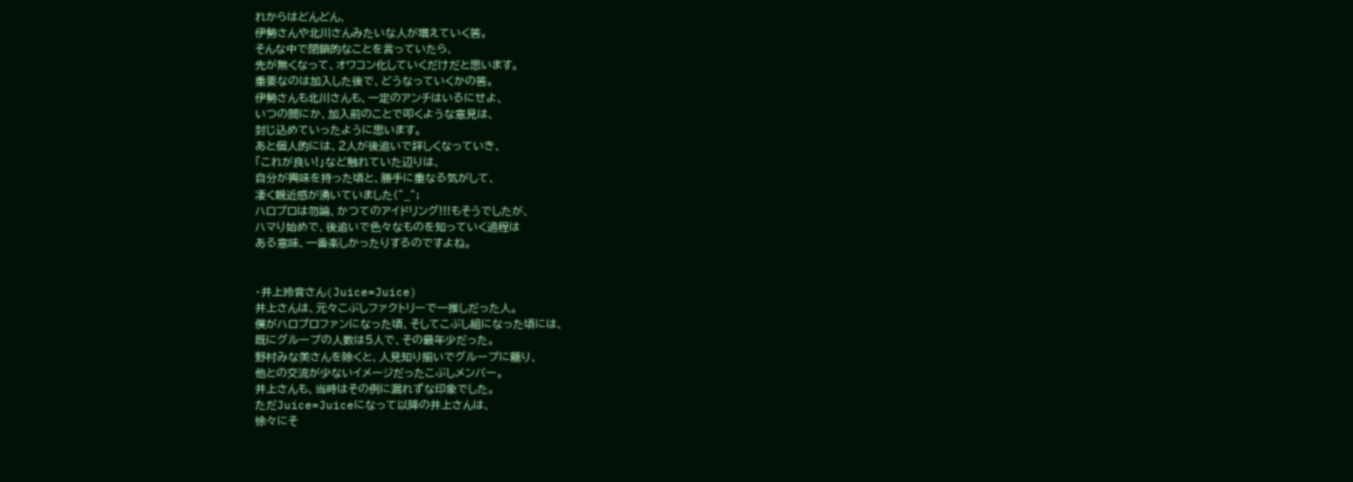れからはどんどん、
伊勢さんや北川さんみたいな人が増えていく筈。
そんな中で閉鎖的なことを言っていたら、
先が無くなって、オワコン化していくだけだと思います。
重要なのは加入した後で、どうなっていくかの筈。
伊勢さんも北川さんも、一定のアンチはいるにせよ、
いつの間にか、加入前のことで叩くような意見は、
封じ込めていったように思います。
あと個人的には、2人が後追いで詳しくなっていき、
「これが良い!」など触れていた辺りは、
自分が興味を持った頃と、勝手に重なる気がして、
凄く親近感が湧いていました(^_^;
ハロプロは勿論、かつてのアイドリング!!!もそうでしたが、
ハマり始めで、後追いで色々なものを知っていく過程は
ある意味、一番楽しかったりするのですよね。


・井上玲音さん(Juice=Juice)
井上さんは、元々こぶしファクトリーで一推しだった人。
僕がハロプロファンになった頃、そしてこぶし組になった頃には、
既にグループの人数は5人で、その最年少だった。
野村みな美さんを除くと、人見知り揃いでグループに籠り、
他との交流が少ないイメージだったこぶしメンバー。
井上さんも、当時はその例に漏れずな印象でした。
ただJuice=Juiceになって以降の井上さんは、
徐々にそ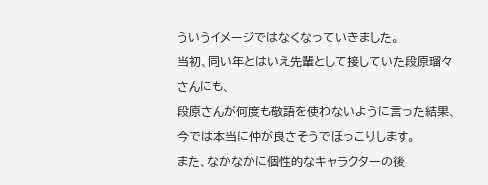ういうイメージではなくなっていきました。
当初、同い年とはいえ先輩として接していた段原瑠々さんにも、
段原さんが何度も敬語を使わないように言った結果、
今では本当に仲が良さそうでほっこりします。
また、なかなかに個性的なキャラクターの後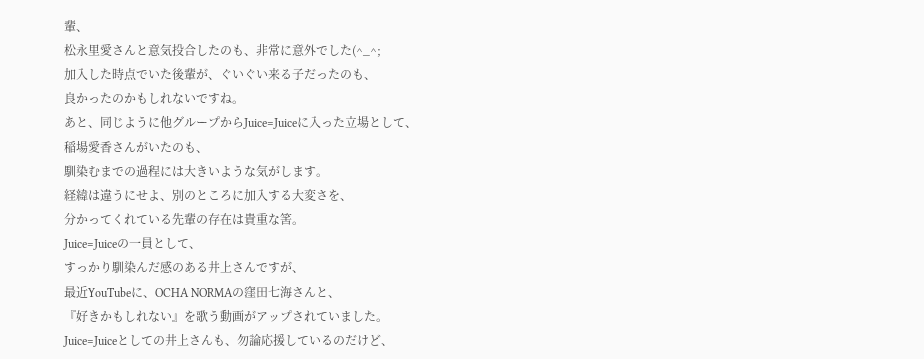輩、
松永里愛さんと意気投合したのも、非常に意外でした(^_^;
加入した時点でいた後輩が、ぐいぐい来る子だったのも、
良かったのかもしれないですね。
あと、同じように他グループからJuice=Juiceに入った立場として、
稲場愛香さんがいたのも、
馴染むまでの過程には大きいような気がします。
経緯は違うにせよ、別のところに加入する大変さを、
分かってくれている先輩の存在は貴重な筈。
Juice=Juiceの一員として、
すっかり馴染んだ感のある井上さんですが、
最近YouTubeに、OCHA NORMAの窪田七海さんと、
『好きかもしれない』を歌う動画がアップされていました。
Juice=Juiceとしての井上さんも、勿論応援しているのだけど、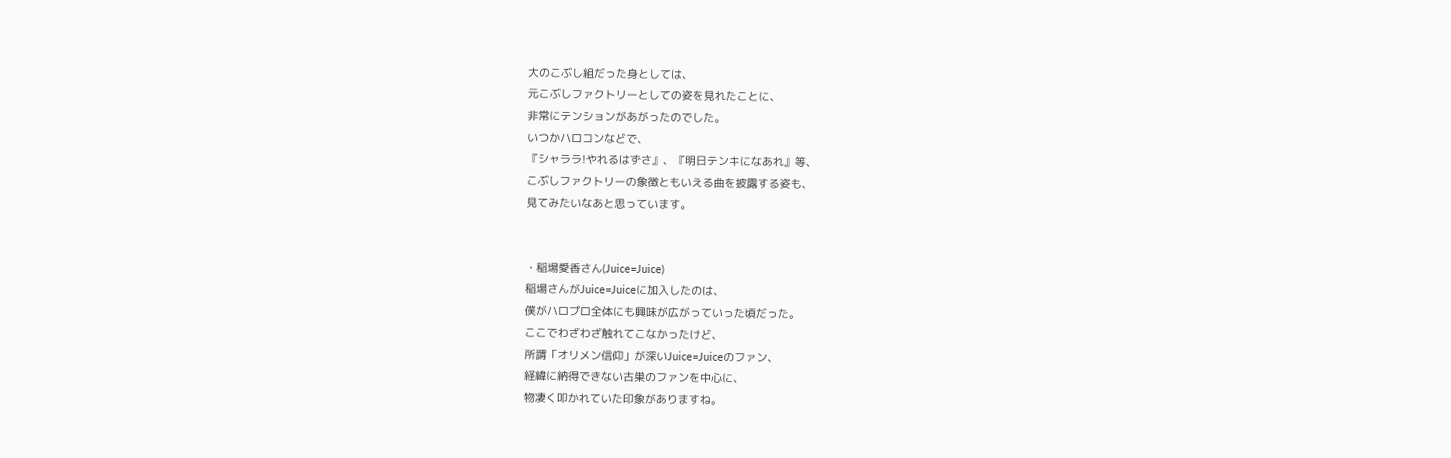大のこぶし組だった身としては、
元こぶしファクトリーとしての姿を見れたことに、
非常にテンションがあがったのでした。
いつかハロコンなどで、
『シャララ!やれるはずさ』、『明日テンキになあれ』等、
こぶしファクトリーの象徴ともいえる曲を披露する姿も、
見てみたいなあと思っています。


・稲場愛香さん(Juice=Juice)
稲場さんがJuice=Juiceに加入したのは、
僕がハロプロ全体にも興味が広がっていった頃だった。
ここでわざわざ触れてこなかったけど、
所謂「オリメン信仰」が深いJuice=Juiceのファン、
経緯に納得できない古巣のファンを中心に、
物凄く叩かれていた印象がありますね。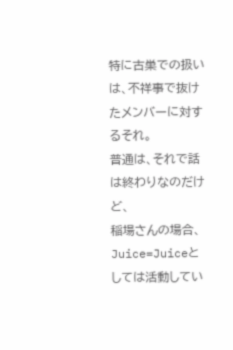特に古巣での扱いは、不祥事で抜けたメンバーに対するそれ。
普通は、それで話は終わりなのだけど、
稲場さんの場合、Juice=Juiceとしては活動してい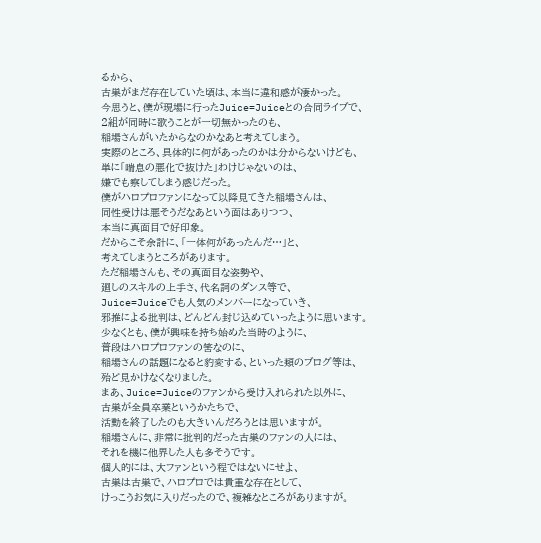るから、
古巣がまだ存在していた頃は、本当に違和感が凄かった。
今思うと、僕が現場に行ったJuice=Juiceとの合同ライブで、
2組が同時に歌うことが一切無かったのも、
稲場さんがいたからなのかなあと考えてしまう。
実際のところ、具体的に何があったのかは分からないけども、
単に「喘息の悪化で抜けた」わけじゃないのは、
嫌でも察してしまう感じだった。
僕がハロプロファンになって以降見てきた稲場さんは、
同性受けは悪そうだなあという面はありつつ、
本当に真面目で好印象。
だからこそ余計に、「一体何があったんだ…」と、
考えてしまうところがあります。
ただ稲場さんも、その真面目な姿勢や、
廻しのスキルの上手さ、代名詞のダンス等で、
Juice=Juiceでも人気のメンバーになっていき、
邪推による批判は、どんどん封じ込めていったように思います。
少なくとも、僕が興味を持ち始めた当時のように、
普段はハロプロファンの筈なのに、
稲場さんの話題になると豹変する、といった類のブログ等は、
殆ど見かけなくなりました。
まあ、Juice=Juiceのファンから受け入れられた以外に、
古巣が全員卒業というかたちで、
活動を終了したのも大きいんだろうとは思いますが。
稲場さんに、非常に批判的だった古巣のファンの人には、
それを機に他界した人も多そうです。
個人的には、大ファンという程ではないにせよ、
古巣は古巣で、ハロプロでは貴重な存在として、
けっこうお気に入りだったので、複雑なところがありますが。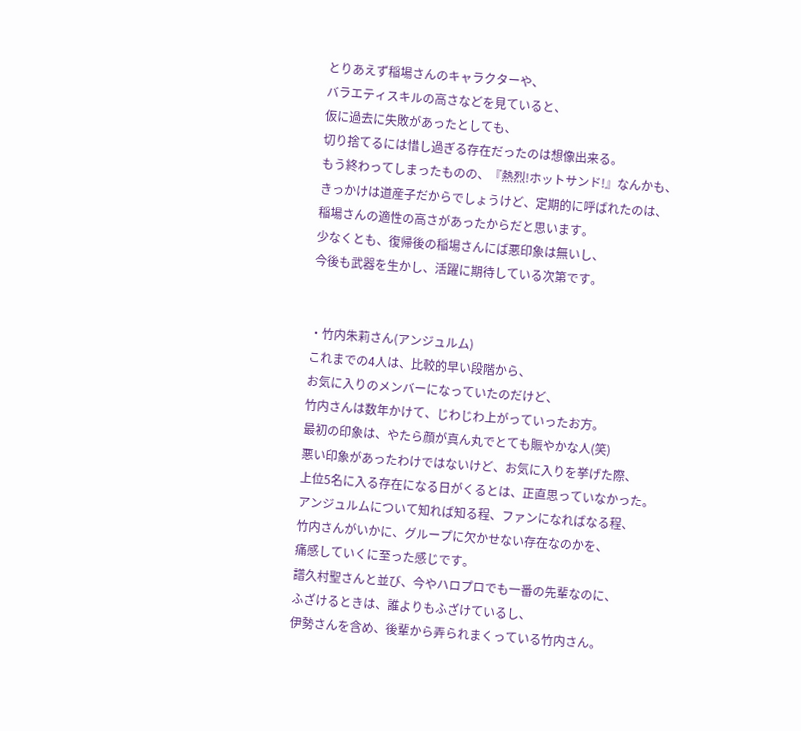とりあえず稲場さんのキャラクターや、
バラエティスキルの高さなどを見ていると、
仮に過去に失敗があったとしても、
切り捨てるには惜し過ぎる存在だったのは想像出来る。
もう終わってしまったものの、『熱烈!ホットサンド!』なんかも、
きっかけは道産子だからでしょうけど、定期的に呼ばれたのは、
稲場さんの適性の高さがあったからだと思います。
少なくとも、復帰後の稲場さんにば悪印象は無いし、
今後も武器を生かし、活躍に期待している次第です。


・竹内朱莉さん(アンジュルム)
これまでの4人は、比較的早い段階から、
お気に入りのメンバーになっていたのだけど、
竹内さんは数年かけて、じわじわ上がっていったお方。
最初の印象は、やたら顔が真ん丸でとても賑やかな人(笑)
悪い印象があったわけではないけど、お気に入りを挙げた際、
上位5名に入る存在になる日がくるとは、正直思っていなかった。
アンジュルムについて知れば知る程、ファンになればなる程、
竹内さんがいかに、グループに欠かせない存在なのかを、
痛感していくに至った感じです。
譜久村聖さんと並び、今やハロプロでも一番の先輩なのに、
ふざけるときは、誰よりもふざけているし、
伊勢さんを含め、後輩から弄られまくっている竹内さん。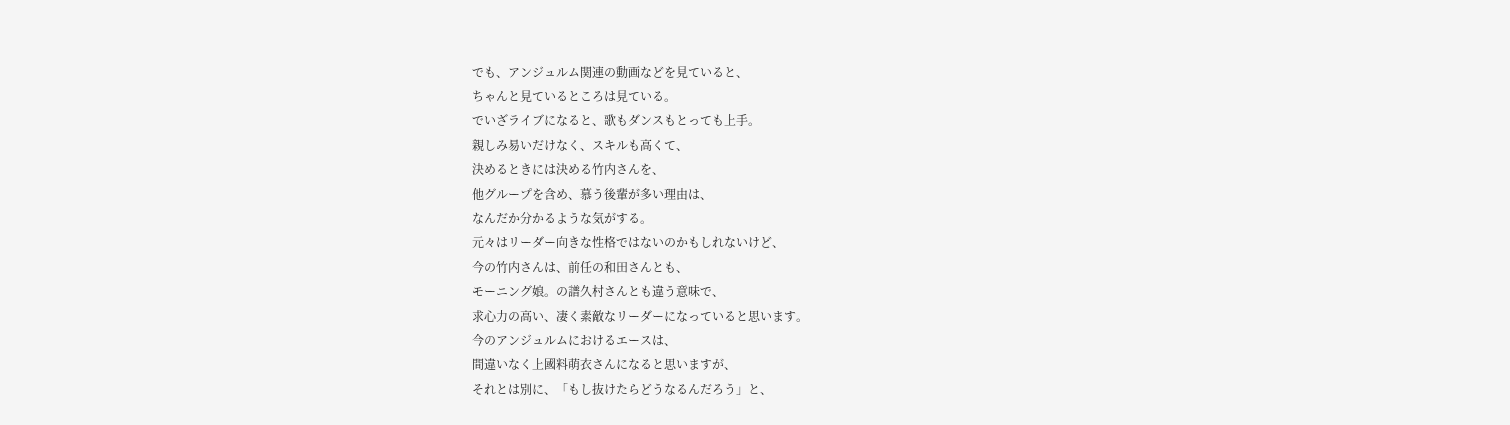でも、アンジュルム関連の動画などを見ていると、
ちゃんと見ているところは見ている。
でいざライブになると、歌もダンスもとっても上手。
親しみ易いだけなく、スキルも高くて、
決めるときには決める竹内さんを、
他グループを含め、慕う後輩が多い理由は、
なんだか分かるような気がする。
元々はリーダー向きな性格ではないのかもしれないけど、
今の竹内さんは、前任の和田さんとも、
モーニング娘。の譜久村さんとも違う意味で、
求心力の高い、凄く素敵なリーダーになっていると思います。
今のアンジュルムにおけるエースは、
間違いなく上國料萌衣さんになると思いますが、
それとは別に、「もし抜けたらどうなるんだろう」と、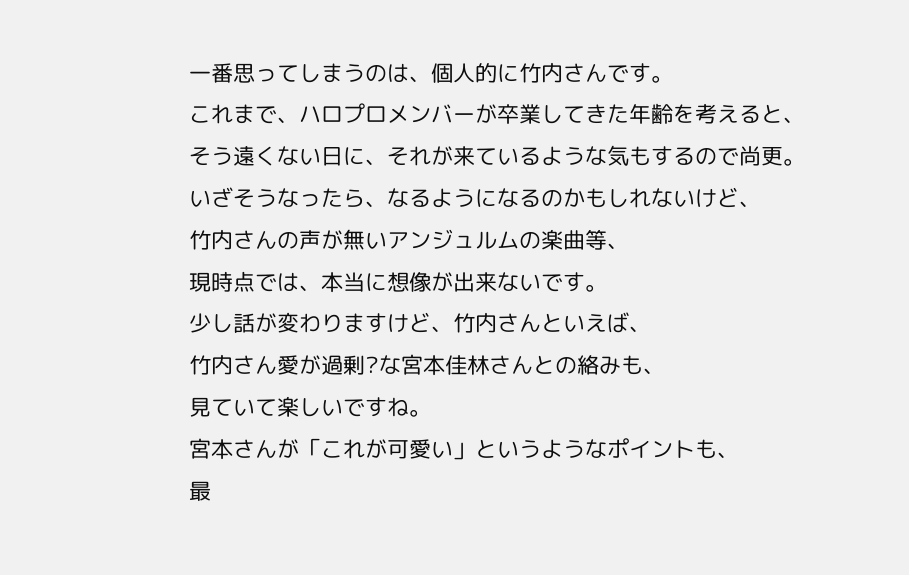一番思ってしまうのは、個人的に竹内さんです。
これまで、ハロプロメンバーが卒業してきた年齢を考えると、
そう遠くない日に、それが来ているような気もするので尚更。
いざそうなったら、なるようになるのかもしれないけど、
竹内さんの声が無いアンジュルムの楽曲等、
現時点では、本当に想像が出来ないです。
少し話が変わりますけど、竹内さんといえば、
竹内さん愛が過剰?な宮本佳林さんとの絡みも、
見ていて楽しいですね。
宮本さんが「これが可愛い」というようなポイントも、
最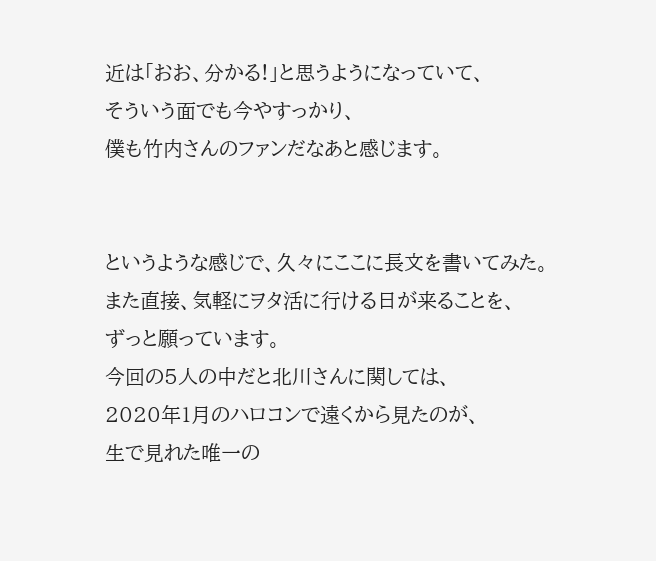近は「おお、分かる!」と思うようになっていて、
そういう面でも今やすっかり、
僕も竹内さんのファンだなあと感じます。


というような感じで、久々にここに長文を書いてみた。
また直接、気軽にヲタ活に行ける日が来ることを、
ずっと願っています。
今回の5人の中だと北川さんに関しては、
2020年1月のハロコンで遠くから見たのが、
生で見れた唯一の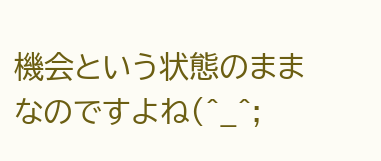機会という状態のままなのですよね(^_^;